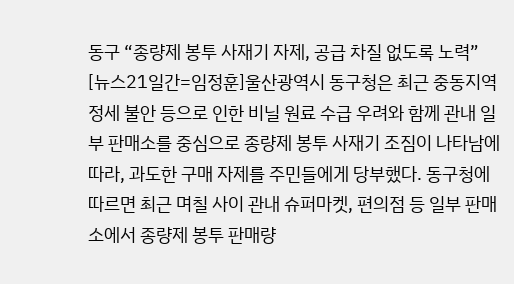동구 “종량제 봉투 사재기 자제, 공급 차질 없도록 노력”
[뉴스21일간=임정훈]울산광역시 동구청은 최근 중동지역 정세 불안 등으로 인한 비닐 원료 수급 우려와 함께 관내 일부 판매소를 중심으로 종량제 봉투 사재기 조짐이 나타남에 따라, 과도한 구매 자제를 주민들에게 당부했다. 동구청에 따르면 최근 며칠 사이 관내 슈퍼마켓, 편의점 등 일부 판매소에서 종량제 봉투 판매량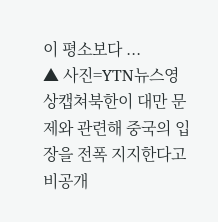이 평소보다 ...
▲ 사진=YTN뉴스영상캡쳐북한이 대만 문제와 관련해 중국의 입장을 전폭 지지한다고 비공개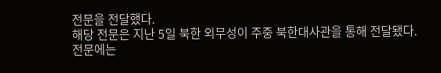전문을 전달했다.
해당 전문은 지난 5일 북한 외무성이 주중 북한대사관을 통해 전달됐다.
전문에는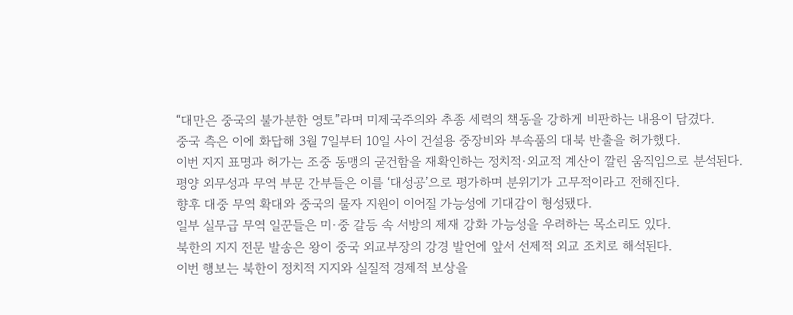“대만은 중국의 불가분한 영토”라며 미제국주의와 추종 세력의 책동을 강하게 비판하는 내용이 담겼다.
중국 측은 이에 화답해 3월 7일부터 10일 사이 건설용 중장비와 부속품의 대북 반출을 허가했다.
이번 지지 표명과 허가는 조중 동맹의 굳건함을 재확인하는 정치적·외교적 계산이 깔린 움직임으로 분석된다.
평양 외무성과 무역 부문 간부들은 이를 ‘대성공’으로 평가하며 분위기가 고무적이라고 전해진다.
향후 대중 무역 확대와 중국의 물자 지원이 이어질 가능성에 기대감이 형성됐다.
일부 실무급 무역 일꾼들은 미·중 갈등 속 서방의 제재 강화 가능성을 우려하는 목소리도 있다.
북한의 지지 전문 발송은 왕이 중국 외교부장의 강경 발언에 앞서 선제적 외교 조치로 해석된다.
이번 행보는 북한이 정치적 지지와 실질적 경제적 보상을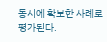동시에 확보한 사례로 평가된다.